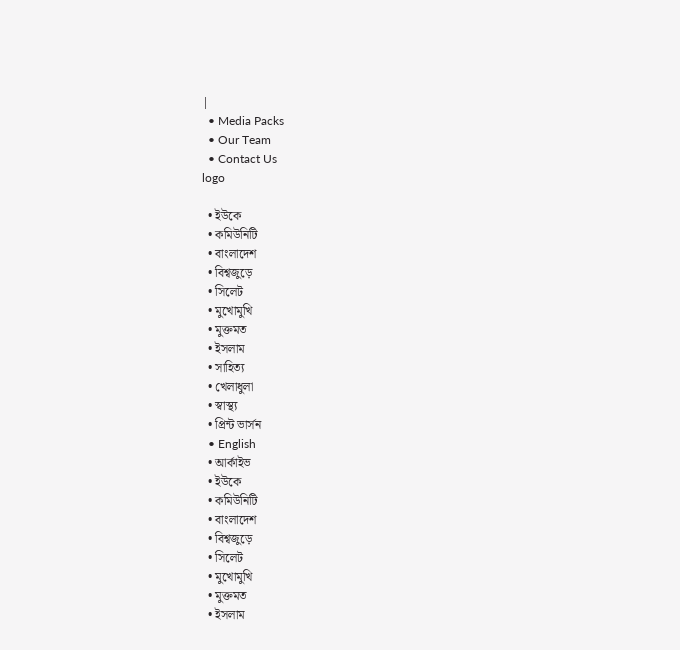|
  • Media Packs
  • Our Team
  • Contact Us
logo

  • ইউকে
  • কমিউনিটি
  • বাংলাদেশ
  • বিশ্বজুড়ে
  • সিলেট
  • মুখোমুখি
  • মুক্তমত
  • ইসলাম
  • সাহিত্য
  • খেলাধুলা
  • স্বাস্থ্য
  • প্রিন্ট ভার্সন
  • English
  • আর্কাইভ
  • ইউকে
  • কমিউনিটি
  • বাংলাদেশ
  • বিশ্বজুড়ে
  • সিলেট
  • মুখোমুখি
  • মুক্তমত
  • ইসলাম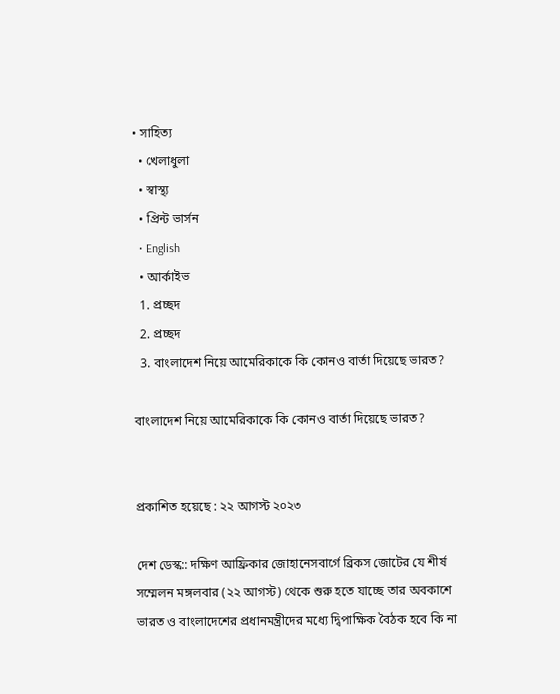• সাহিত্য
  • খেলাধুলা
  • স্বাস্থ্য
  • প্রিন্ট ভার্সন
  • English
  • আর্কাইভ
  1. প্রচ্ছদ
  2. প্রচ্ছদ
  3. বাংলাদেশ নিয়ে আমেরিকাকে কি কোনও বার্তা দিয়েছে ভারত?

বাংলাদেশ নিয়ে আমেরিকাকে কি কোনও বার্তা দিয়েছে ভারত?


প্রকাশিত হয়েছে : ২২ আগস্ট ২০২৩

দেশ ডেস্ক:: দক্ষিণ আফ্রিকার জোহানেসবার্গে ব্রিকস জোটের যে শীর্ষ সম্মেলন মঙ্গলবার (২২ আগস্ট) থেকে শুরু হতে যাচ্ছে তার অবকাশে ভারত ও বাংলাদেশের প্রধানমন্ত্রীদের মধ্যে দ্বিপাক্ষিক বৈঠক হবে কি না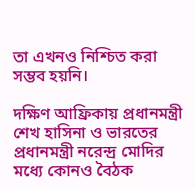তা এখনও নিশ্চিত করা সম্ভব হয়নি।

দক্ষিণ আফ্রিকায় প্রধানমন্ত্রী শেখ হাসিনা ও ভারতের প্রধানমন্ত্রী নরেন্দ্র মোদির মধ্যে কোনও বৈঠক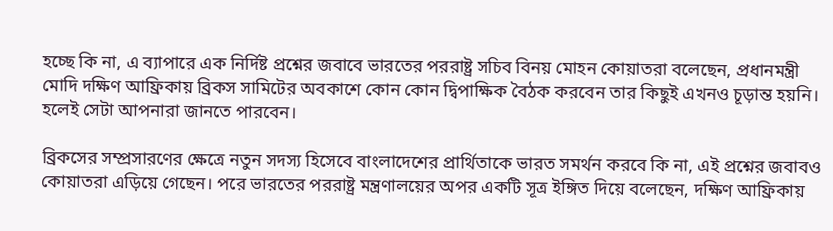হচ্ছে কি না, এ ব্যাপারে এক নির্দিষ্ট প্রশ্নের জবাবে ভারতের পররাষ্ট্র সচিব বিনয় মোহন কোয়াতরা বলেছেন, প্রধানমন্ত্রী মোদি দক্ষিণ আফ্রিকায় ব্রিকস সামিটের অবকাশে কোন কোন দ্বিপাক্ষিক বৈঠক করবেন তার কিছুই এখনও চূড়ান্ত হয়নি। হলেই সেটা আপনারা জানতে পারবেন।

ব্রিকসের সম্প্রসারণের ক্ষেত্রে নতুন সদস্য হিসেবে বাংলাদেশের প্রার্থিতাকে ভারত সমর্থন করবে কি না, এই প্রশ্নের জবাবও কোয়াতরা এড়িয়ে গেছেন। পরে ভারতের পররাষ্ট্র মন্ত্রণালয়ের অপর একটি সূত্র ইঙ্গিত দিয়ে বলেছেন, দক্ষিণ আফ্রিকায়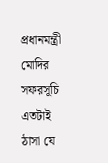প্রধানমন্ত্রী মোদির সফরসূচি এতটাই ঠাসা যে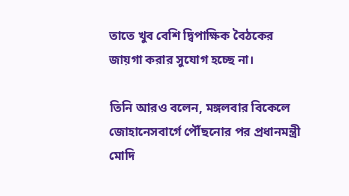তাতে খুব বেশি দ্বিপাক্ষিক বৈঠকের জায়গা করার সুযোগ হচ্ছে না।

তিনি আরও বলেন, মঙ্গলবার বিকেলে জোহানেসবার্গে পৌঁছনোর পর প্রধানমন্ত্রী মোদি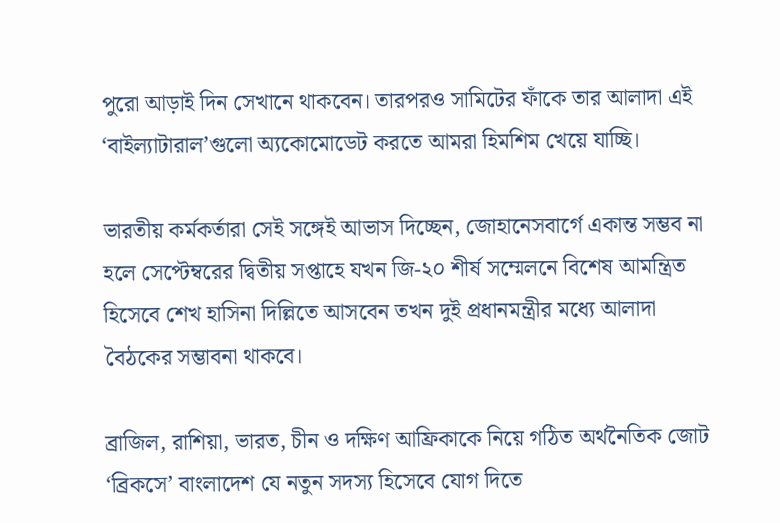পুরো আড়াই দিন সেখানে থাকবেন। তারপরও সামিটের ফাঁকে তার আলাদা এই ‘বাইল্যাটারাল’গুলো অ্যকোমোডেট করতে আমরা হিমশিম খেয়ে যাচ্ছি।

ভারতীয় কর্মকর্তারা সেই সঙ্গেই আভাস দিচ্ছেন, জোহানেসবার্গে একান্ত সম্ভব না হলে সেপ্টেম্বরের দ্বিতীয় সপ্তাহে যখন জি-২০ শীর্ষ সম্মেলনে বিশেষ আমন্ত্রিত হিসেবে শেখ হাসিনা দিল্লিতে আসবেন তখন দুই প্রধানমন্ত্রীর মধ্যে আলাদা বৈঠকের সম্ভাবনা থাকবে।

ব্রাজিল, রাশিয়া, ভারত, চীন ও দক্ষিণ আফ্রিকাকে নিয়ে গঠিত অর্থনৈতিক জোট ‘ব্রিকসে’ বাংলাদেশ যে নতুন সদস্য হিসেবে যোগ দিতে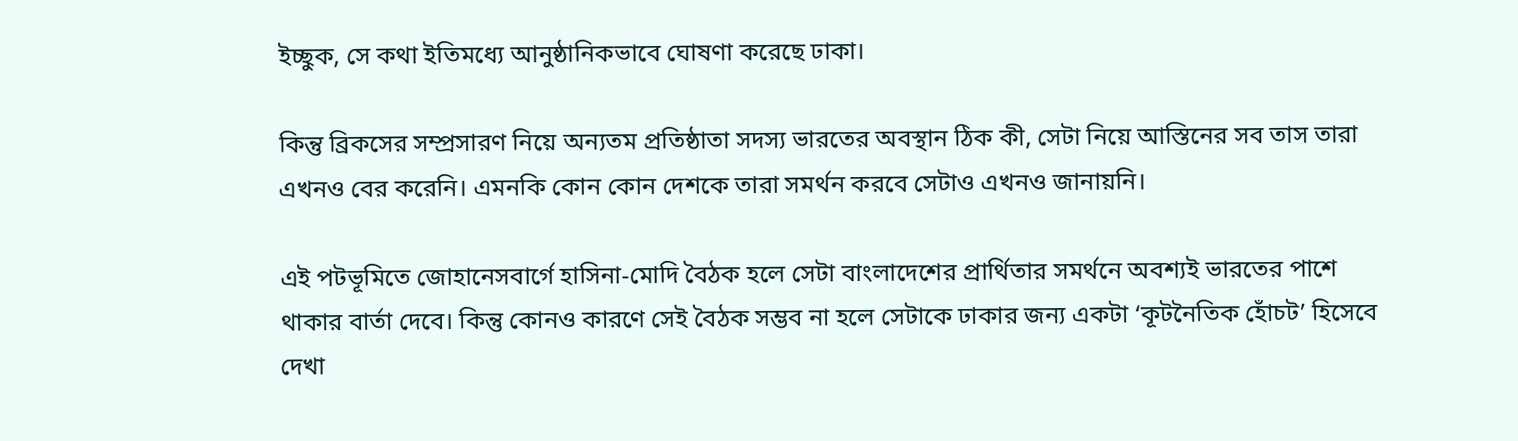ইচ্ছুক, সে কথা ইতিমধ্যে আনুষ্ঠানিকভাবে ঘোষণা করেছে ঢাকা।

কিন্তু ব্রিকসের সম্প্রসারণ নিয়ে অন্যতম প্রতিষ্ঠাতা সদস্য ভারতের অবস্থান ঠিক কী, সেটা নিয়ে আস্তিনের সব তাস তারা এখনও বের করেনি। এমনকি কোন কোন দেশকে তারা সমর্থন করবে সেটাও এখনও জানায়নি।

এই পটভূমিতে জোহানেসবার্গে হাসিনা-মোদি বৈঠক হলে সেটা বাংলাদেশের প্রার্থিতার সমর্থনে অবশ্যই ভারতের পাশে থাকার বার্তা দেবে। কিন্তু কোনও কারণে সেই বৈঠক সম্ভব না হলে সেটাকে ঢাকার জন্য একটা ‘কূটনৈতিক হোঁচট’ হিসেবে দেখা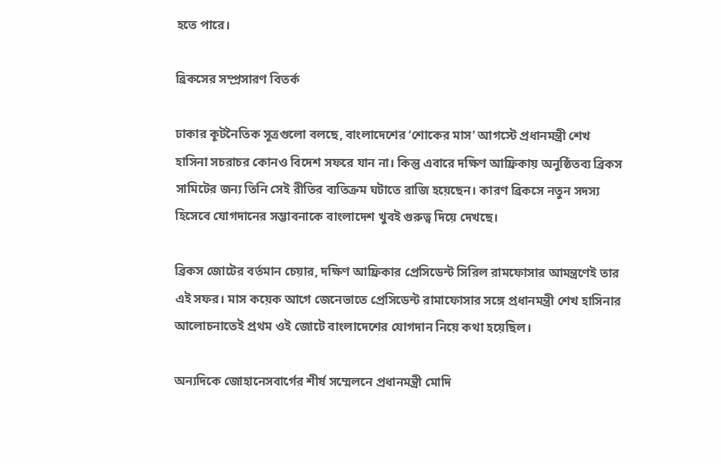হতে পারে।

ব্রিকসের সম্প্রসারণ বিতর্ক

ঢাকার কূটনৈতিক সূত্রগুলো বলছে, বাংলাদেশের ‘শোকের মাস’ আগস্টে প্রধানমন্ত্রী শেখ হাসিনা সচরাচর কোনও বিদেশ সফরে যান না। কিন্তু এবারে দক্ষিণ আফ্রিকায় অনুষ্ঠিতব্য ব্রিকস সামিটের জন্য তিনি সেই রীতির ব্যতিক্রম ঘটাতে রাজি হয়েছেন। কারণ ব্রিকসে নতুন সদস্য হিসেবে যোগদানের সম্ভাবনাকে বাংলাদেশ খুবই গুরুত্ব দিয়ে দেখছে।

ব্রিকস জোটের বর্তমান চেয়ার, দক্ষিণ আফ্রিকার প্রেসিডেন্ট সিরিল রামফোসার আমন্ত্রণেই তার এই সফর। মাস কয়েক আগে জেনেভাতে প্রেসিডেন্ট রামাফোসার সঙ্গে প্রধানমন্ত্রী শেখ হাসিনার আলোচনাতেই প্রথম ওই জোটে বাংলাদেশের যোগদান নিয়ে কথা হয়েছিল।

অন্যদিকে জোহানেসবার্গের শীর্ষ সম্মেলনে প্রধানমন্ত্রী মোদি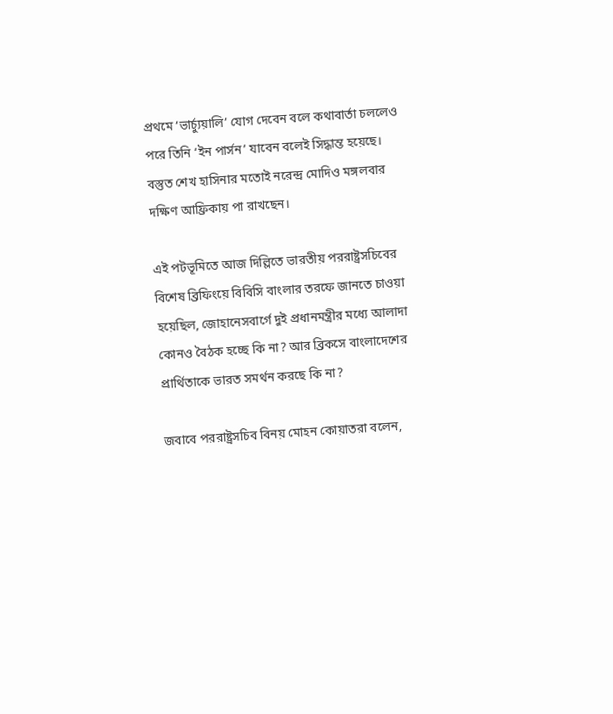প্রথমে ‘ভার্চ্যুয়ালি’ যোগ দেবেন বলে কথাবার্তা চললেও পরে তিনি ‘ইন পার্সন’ যাবেন বলেই সিদ্ধান্ত হয়েছে। বস্তুত শেখ হাসিনার মতোই নরেন্দ্র মোদিও মঙ্গলবার দক্ষিণ আফ্রিকায় পা রাখছেন।

এই পটভূমিতে আজ দিল্লিতে ভারতীয় পররাষ্ট্রসচিবের বিশেষ ব্রিফিংয়ে বিবিসি বাংলার তরফে জানতে চাওয়া হয়েছিল, জোহানেসবার্গে দুই প্রধানমন্ত্রীর মধ্যে আলাদা কোনও বৈঠক হচ্ছে কি না? আর ব্রিকসে বাংলাদেশের প্রার্থিতাকে ভারত সমর্থন করছে কি না?

জবাবে পররাষ্ট্রসচিব বিনয় মোহন কোয়াতরা বলেন,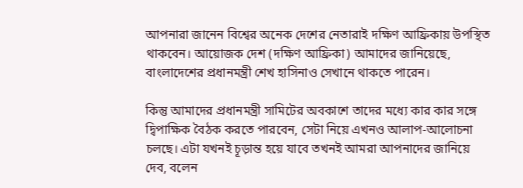আপনারা জানেন বিশ্বের অনেক দেশের নেতারাই দক্ষিণ আফ্রিকায় উপস্থিত থাকবেন। আয়োজক দেশ (দক্ষিণ আফ্রিকা) আমাদের জানিয়েছে, বাংলাদেশের প্রধানমন্ত্রী শেখ হাসিনাও সেখানে থাকতে পারেন।

কিন্তু আমাদের প্রধানমন্ত্রী সামিটের অবকাশে তাদের মধ্যে কার কার সঙ্গে দ্বিপাক্ষিক বৈঠক করতে পারবেন, সেটা নিয়ে এখনও আলাপ-আলোচনা চলছে। এটা যখনই চূড়ান্ত হয়ে যাবে তখনই আমরা আপনাদের জানিয়ে দেব, বলেন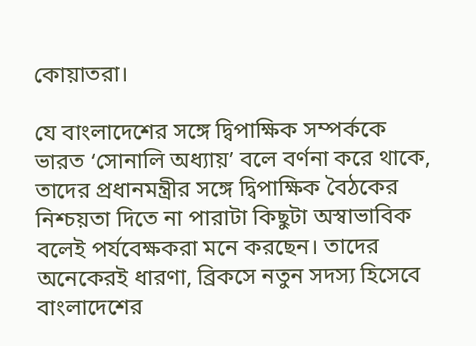কোয়াতরা।

যে বাংলাদেশের সঙ্গে দ্বিপাক্ষিক সম্পর্ককে ভারত ‘সোনালি অধ্যায়’ বলে বর্ণনা করে থাকে, তাদের প্রধানমন্ত্রীর সঙ্গে দ্বিপাক্ষিক বৈঠকের নিশ্চয়তা দিতে না পারাটা কিছুটা অস্বাভাবিক বলেই পর্যবেক্ষকরা মনে করছেন। তাদের অনেকেরই ধারণা, ব্রিকসে নতুন সদস্য হিসেবে বাংলাদেশের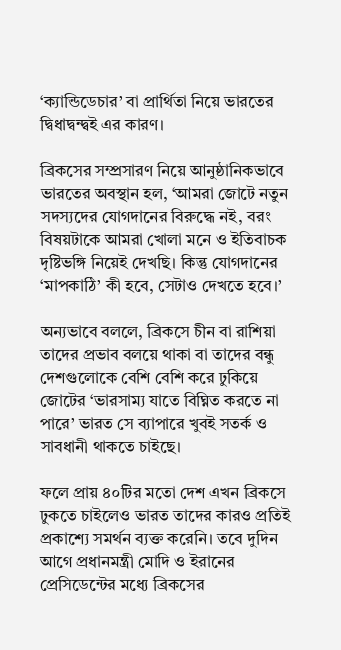‘ক্যান্ডিডেচার’ বা প্রার্থিতা নিয়ে ভারতের দ্বিধাদ্বন্দ্বই এর কারণ।

ব্রিকসের সম্প্রসারণ নিয়ে আনুষ্ঠানিকভাবে ভারতের অবস্থান হল, ‘আমরা জোটে নতুন সদস্যদের যোগদানের বিরুদ্ধে নই, বরং বিষয়টাকে আমরা খোলা মনে ও ইতিবাচক দৃষ্টিভঙ্গি নিয়েই দেখছি। কিন্তু যোগদানের ‘মাপকাঠি’ কী হবে, সেটাও দেখতে হবে।’

অন্যভাবে বললে, ব্রিকসে চীন বা রাশিয়া তাদের প্রভাব বলয়ে থাকা বা তাদের বন্ধু দেশগুলোকে বেশি বেশি করে ঢুকিয়ে জোটের ‘ভারসাম্য যাতে বিঘ্নিত করতে না পারে’ ভারত সে ব্যাপারে খুবই সতর্ক ও সাবধানী থাকতে চাইছে।

ফলে প্রায় ৪০টির মতো দেশ এখন ব্রিকসে ঢুকতে চাইলেও ভারত তাদের কারও প্রতিই প্রকাশ্যে সমর্থন ব্যক্ত করেনি। তবে দুদিন আগে প্রধানমন্ত্রী মোদি ও ইরানের প্রেসিডেন্টের মধ্যে ব্রিকসের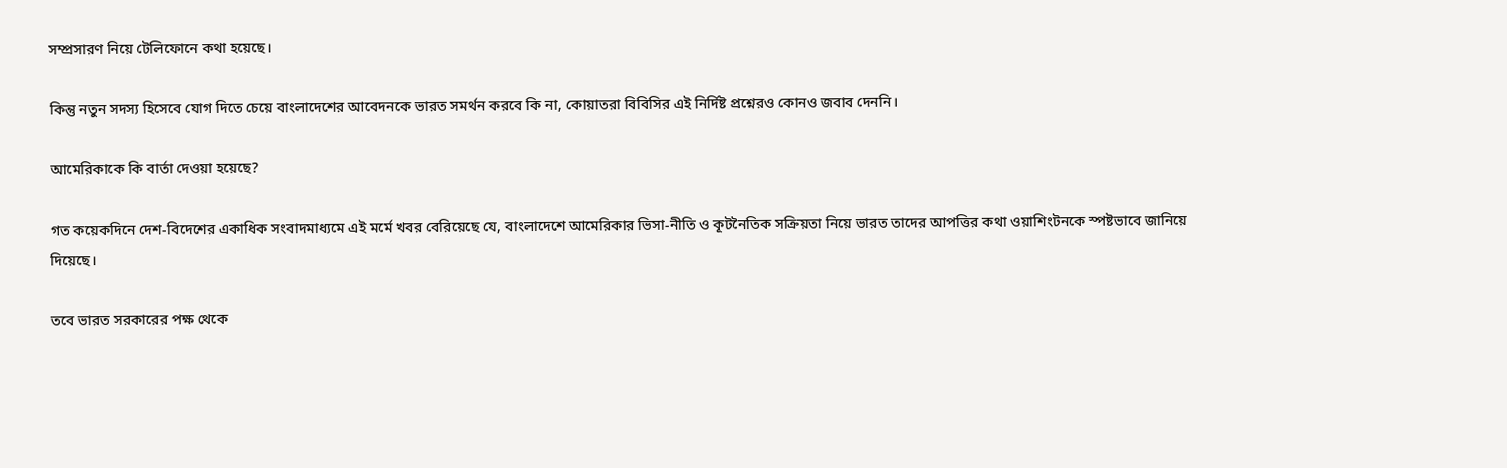সম্প্রসারণ নিয়ে টেলিফোনে কথা হয়েছে।

কিন্তু নতুন সদস্য হিসেবে যোগ দিতে চেয়ে বাংলাদেশের আবেদনকে ভারত সমর্থন করবে কি না, কোয়াতরা বিবিসির এই নির্দিষ্ট প্রশ্নেরও কোনও জবাব দেননি।

আমেরিকাকে কি বার্তা দেওয়া হয়েছে?

গত কয়েকদিনে দেশ-বিদেশের একাধিক সংবাদমাধ্যমে এই মর্মে খবর বেরিয়েছে যে, বাংলাদেশে আমেরিকার ভিসা-নীতি ও কূটনৈতিক সক্রিয়তা নিয়ে ভারত তাদের আপত্তির কথা ওয়াশিংটনকে স্পষ্টভাবে জানিয়ে দিয়েছে।

তবে ভারত সরকারের পক্ষ থেকে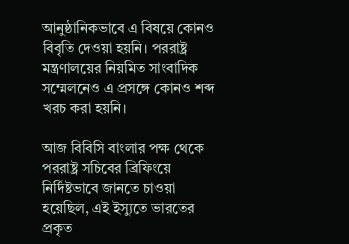আনুষ্ঠানিকভাবে এ বিষয়ে কোনও বিবৃতি দেওয়া হয়নি। পররাষ্ট্র মন্ত্রণালয়ের নিয়মিত সাংবাদিক সম্মেলনেও এ প্রসঙ্গে কোনও শব্দ খরচ করা হয়নি।

আজ বিবিসি বাংলার পক্ষ থেকে পররাষ্ট্র সচিবের ব্রিফিংয়ে নির্দিষ্টভাবে জানতে চাওয়া হয়েছিল, এই ইস্যুতে ভারতের প্রকৃত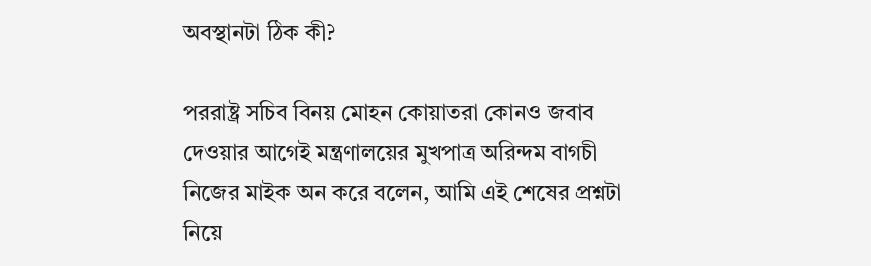অবস্থানটা ঠিক কী?

পররাষ্ট্র সচিব বিনয় মোহন কোয়াতরা কোনও জবাব দেওয়ার আগেই মন্ত্রণালয়ের মুখপাত্র অরিন্দম বাগচী নিজের মাইক অন করে বলেন, আমি এই শেষের প্রশ্নটা নিয়ে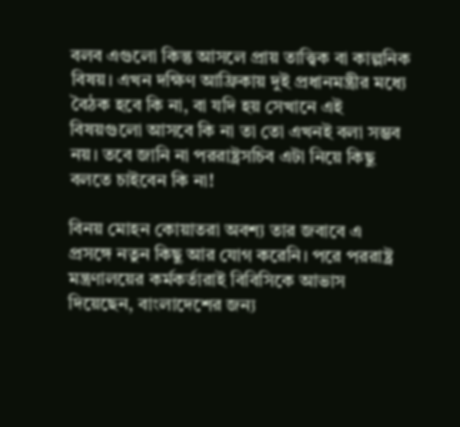বলব এগুলো কিন্তু আসলে প্রায় তাত্ত্বিক বা কাল্পনিক বিষয়। এখন দক্ষিণ আফ্রিকায় দুই প্রধানমন্ত্রীর মধ্যে বৈঠক হবে কি না, বা যদি হয় সেখানে এই বিষয়গুলো আসবে কি না তা তো এখনই বলা সম্ভব নয়। তবে জানি না পররাষ্ট্রসচিব এটা নিয়ে কিছু বলতে চাইবেন কি না!

বিনয় মোহন কোয়াতরা অবশ্য তার জবাবে এ প্রসঙ্গে নতুন কিছু আর যোগ করেনি। পরে পররাষ্ট্র মন্ত্রণালয়ের কর্মকর্তারাই বিবিসিকে আভাস দিয়েছেন, বাংলাদেশের জন্য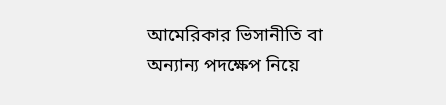আমেরিকার ভিসানীতি বা অন্যান্য পদক্ষেপ নিয়ে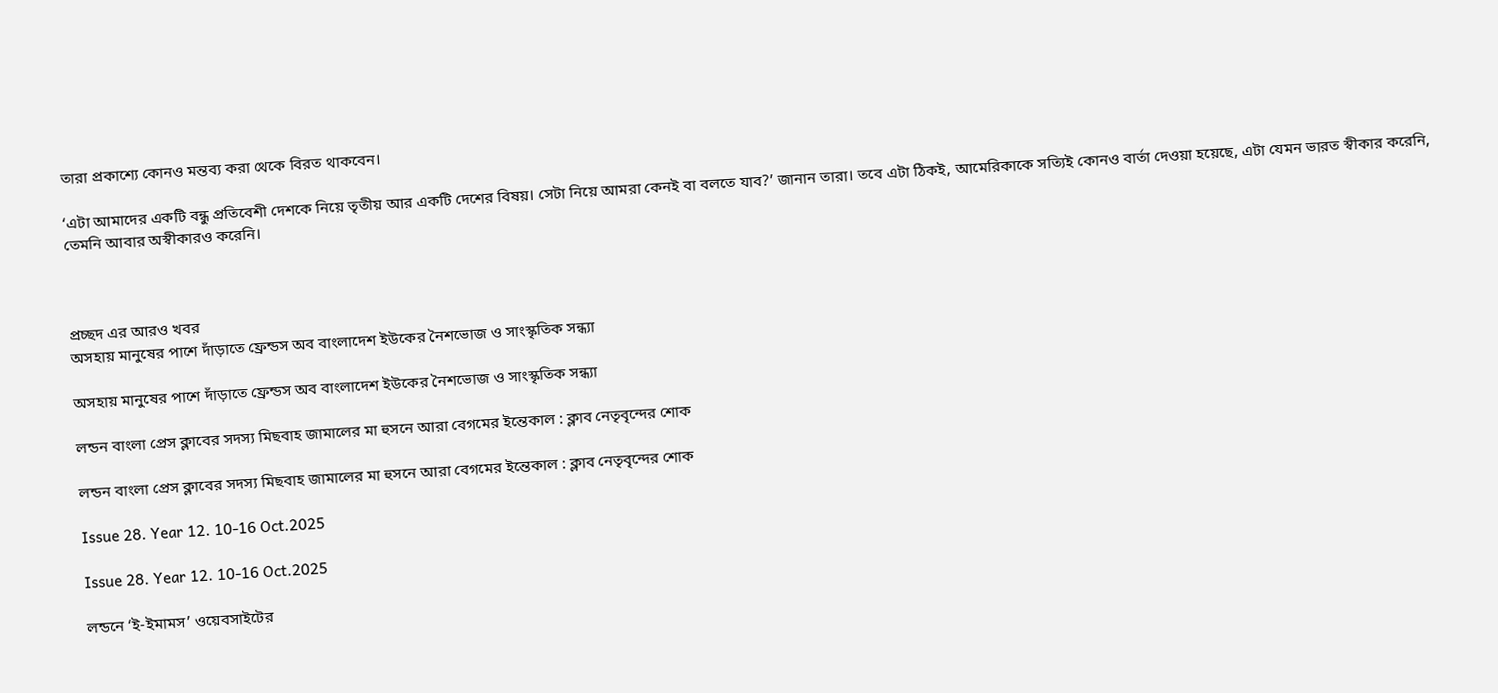তারা প্রকাশ্যে কোনও মন্তব্য করা থেকে বিরত থাকবেন।

‘এটা আমাদের একটি বন্ধু প্রতিবেশী দেশকে নিয়ে তৃতীয় আর একটি দেশের বিষয়। সেটা নিয়ে আমরা কেনই বা বলতে যাব?’ জানান তারা। তবে এটা ঠিকই, আমেরিকাকে সত্যিই কোনও বার্তা দেওয়া হয়েছে, এটা যেমন ভারত স্বীকার করেনি, তেমনি আবার অস্বীকারও করেনি।



প্রচ্ছদ এর আরও খবর
অসহায় মানুষের পাশে দাঁড়াতে ফ্রেন্ডস অব বাংলাদেশ ইউকের নৈশভোজ ও সাংস্কৃতিক সন্ধ্যা

অসহায় মানুষের পাশে দাঁড়াতে ফ্রেন্ডস অব বাংলাদেশ ইউকের নৈশভোজ ও সাংস্কৃতিক সন্ধ্যা

লন্ডন বাংলা প্রেস ক্লাবের সদস্য মিছবাহ জামালের মা হুসনে আরা বেগমের ইন্তেকাল : ক্লাব নেতৃবৃন্দের শোক

লন্ডন বাংলা প্রেস ক্লাবের সদস্য মিছবাহ জামালের মা হুসনে আরা বেগমের ইন্তেকাল : ক্লাব নেতৃবৃন্দের শোক

Issue 28. Year 12. 10-16 Oct.2025

Issue 28. Year 12. 10-16 Oct.2025

লন্ডনে ‘ই-ইমামস’ ওয়েবসাইটের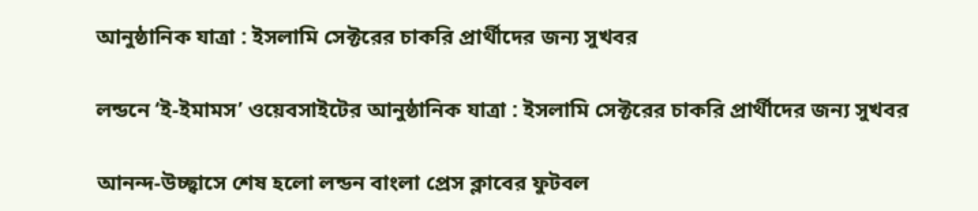আনুষ্ঠানিক যাত্রা : ইসলামি সেক্টরের চাকরি প্রার্থীদের জন্য সুখবর

লন্ডনে ‘ই-ইমামস’ ওয়েবসাইটের আনুষ্ঠানিক যাত্রা : ইসলামি সেক্টরের চাকরি প্রার্থীদের জন্য সুখবর

আনন্দ-উচ্ছ্বাসে শেষ হলো লন্ডন বাংলা প্রেস ক্লাবের ফুটবল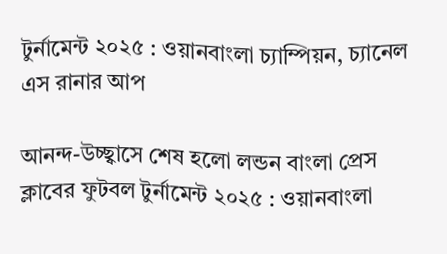টুর্নামেন্ট ২০২৫ : ওয়ানবাংলা চ্যাম্পিয়ন, চ্যানেল এস রানার আপ

আনন্দ-উচ্ছ্বাসে শেষ হলো লন্ডন বাংলা প্রেস ক্লাবের ফুটবল টুর্নামেন্ট ২০২৫ : ওয়ানবাংলা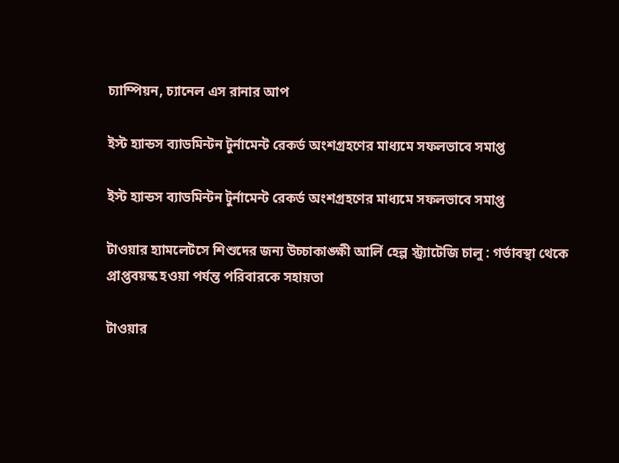চ্যাম্পিয়ন, চ্যানেল এস রানার আপ

ইস্ট হ্যান্ডস ব্যাডমিন্টন টুর্নামেন্ট রেকর্ড অংশগ্রহণের মাধ্যমে সফলভাবে সমাপ্ত

ইস্ট হ্যান্ডস ব্যাডমিন্টন টুর্নামেন্ট রেকর্ড অংশগ্রহণের মাধ্যমে সফলভাবে সমাপ্ত

টাওয়ার হ্যামলেটসে শিশুদের জন্য উচ্চাকাঙ্ক্ষী আর্লি হেল্প স্ট্র্যাটেজি চালু : গর্ভাবস্থা থেকে প্রাপ্তবয়স্ক হওয়া পর্যন্ত পরিবারকে সহায়তা

টাওয়ার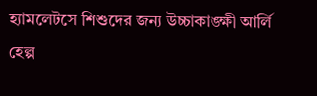হ্যামলেটসে শিশুদের জন্য উচ্চাকাঙ্ক্ষী আর্লি হেল্প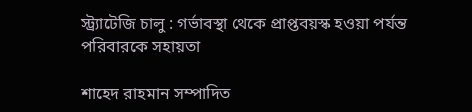স্ট্র্যাটেজি চালু : গর্ভাবস্থা থেকে প্রাপ্তবয়স্ক হওয়া পর্যন্ত পরিবারকে সহায়তা

শাহেদ রাহমান সম্পাদিত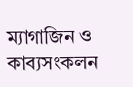ম্যাগাজিন ও কাব্যসংকলন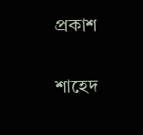প্রকাশ

শাহেদ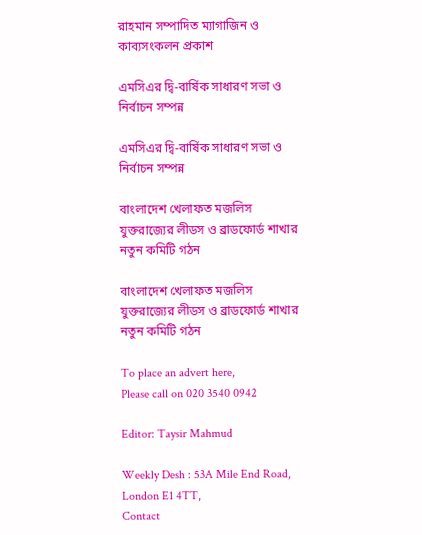রাহমান সম্পাদিত ম্যাগাজিন ও কাব্যসংকলন প্রকাশ

এমসিএর দ্বি-বার্ষিক সাধারণ সভা ও নির্বাচন সম্পন্ন

এমসিএর দ্বি-বার্ষিক সাধারণ সভা ও নির্বাচন সম্পন্ন

বাংলাদেশ খেলাফত মজলিস যুক্তরাজ্যের লীডস ও ব্রাডফোর্ড শাখার নতুন কমিটি গঠন

বাংলাদেশ খেলাফত মজলিস যুক্তরাজ্যের লীডস ও ব্রাডফোর্ড শাখার নতুন কমিটি গঠন

To place an advert here,
Please call on 020 3540 0942

Editor: Taysir Mahmud

Weekly Desh : 53A Mile End Road, London E1 4TT,
Contact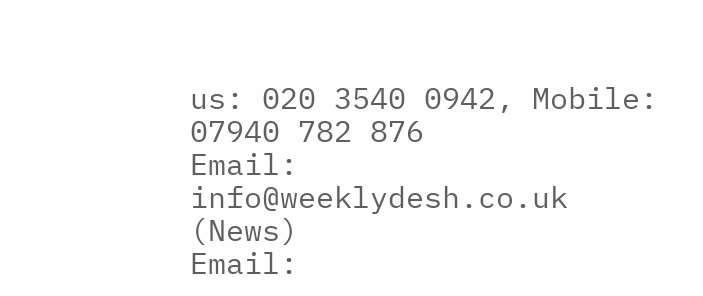us: 020 3540 0942, Mobile: 07940 782 876
Email: info@weeklydesh.co.uk (News)
Email: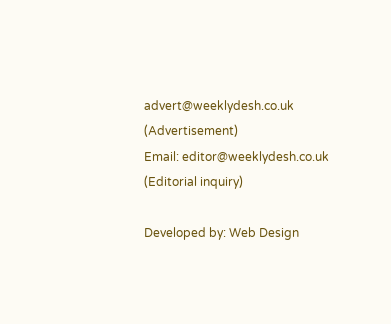advert@weeklydesh.co.uk (Advertisement)
Email: editor@weeklydesh.co.uk (Editorial inquiry)

Developed by: Web Design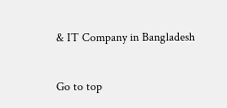& IT Company in Bangladesh

Go to top